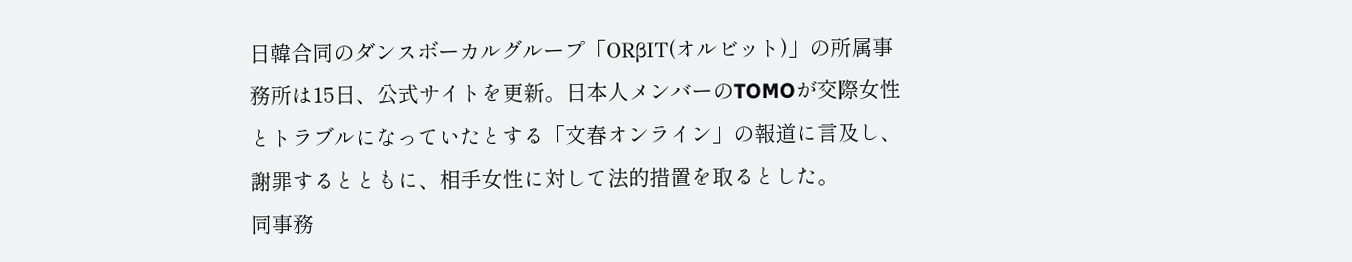日韓合同のダンスボーカルグループ「ORβIT(オルビット)」の所属事務所は15日、公式サイトを更新。日本人メンバーのTOMOが交際女性とトラブルになっていたとする「文春オンライン」の報道に言及し、謝罪するとともに、相手女性に対して法的措置を取るとした。
同事務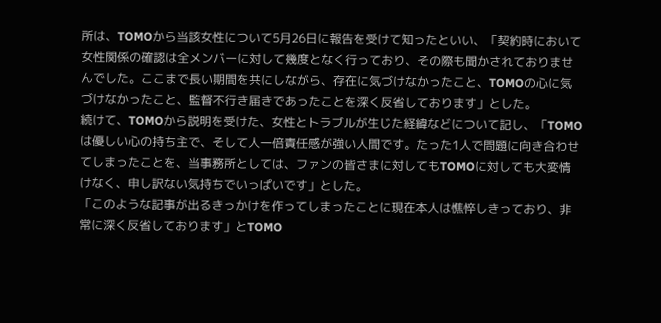所は、TOMOから当該女性について5月26日に報告を受けて知ったといい、「契約時において女性関係の確認は全メンバーに対して幾度となく行っており、その際も聞かされておりませんでした。ここまで長い期間を共にしながら、存在に気づけなかったこと、TOMOの心に気づけなかったこと、監督不行き届きであったことを深く反省しております」とした。
続けて、TOMOから説明を受けた、女性とトラブルが生じた経緯などについて記し、「TOMOは優しい心の持ち主で、そして人一倍責任感が強い人間です。たった1人で問題に向き合わせてしまったことを、当事務所としては、ファンの皆さまに対してもTOMOに対しても大変情けなく、申し訳ない気持ちでいっぱいです」とした。
「このような記事が出るきっかけを作ってしまったことに現在本人は憔悴しきっており、非常に深く反省しております」とTOMO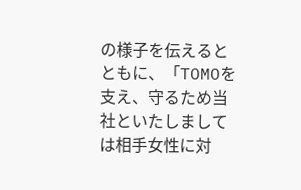の様子を伝えるとともに、「TOMOを支え、守るため当社といたしましては相手女性に対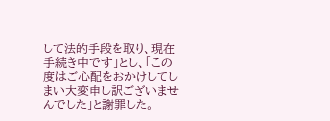して法的手段を取り、現在手続き中です」とし、「この度はご心配をおかけしてしまい大変申し訳ございませんでした」と謝罪した。